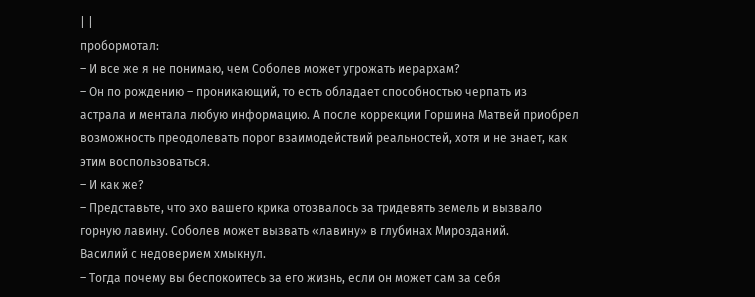| |
пробормотал:
– И все же я не понимаю, чем Соболев может угрожать иерархам?
– Он по рождению – проникающий, то есть обладает способностью черпать из
астрала и ментала любую информацию. А после коррекции Горшина Матвей приобрел
возможность преодолевать порог взаимодействий реальностей, хотя и не знает, как
этим воспользоваться.
– И как же?
– Представьте, что эхо вашего крика отозвалось за тридевять земель и вызвало
горную лавину. Соболев может вызвать «лавину» в глубинах Мирозданий.
Василий с недоверием хмыкнул.
– Тогда почему вы беспокоитесь за его жизнь, если он может сам за себя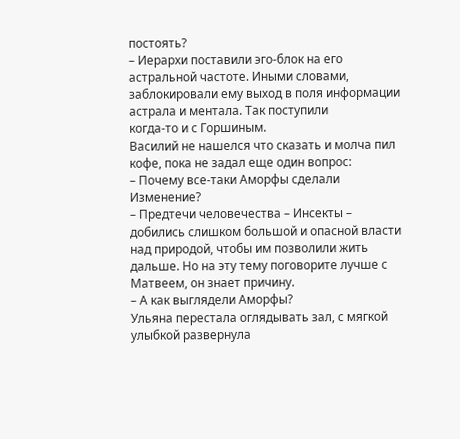постоять?
– Иерархи поставили эго-блок на его астральной частоте. Иными словами,
заблокировали ему выход в поля информации астрала и ментала. Так поступили
когда-то и с Горшиным.
Василий не нашелся что сказать и молча пил кофе, пока не задал еще один вопрос:
– Почему все-таки Аморфы сделали Изменение?
– Предтечи человечества – Инсекты – добились слишком большой и опасной власти
над природой, чтобы им позволили жить дальше. Но на эту тему поговорите лучше с
Матвеем, он знает причину.
– А как выглядели Аморфы?
Ульяна перестала оглядывать зал, с мягкой улыбкой развернула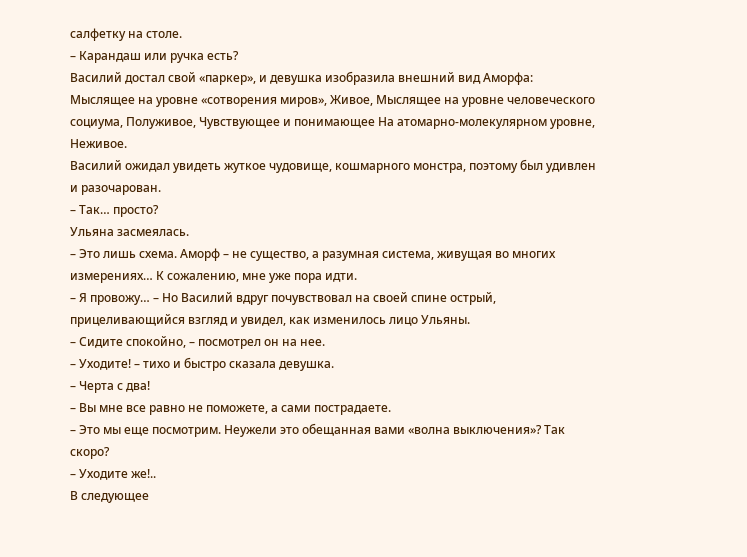салфетку на столе.
– Карандаш или ручка есть?
Василий достал свой «паркер», и девушка изобразила внешний вид Аморфа:
Мыслящее на уровне «сотворения миров», Живое, Мыслящее на уровне человеческого
социума, Полуживое, Чувствующее и понимающее На атомарно-молекулярном уровне,
Неживое.
Василий ожидал увидеть жуткое чудовище, кошмарного монстра, поэтому был удивлен
и разочарован.
– Так… просто?
Ульяна засмеялась.
– Это лишь схема. Аморф – не существо, а разумная система, живущая во многих
измерениях… К сожалению, мне уже пора идти.
– Я провожу… – Но Василий вдруг почувствовал на своей спине острый,
прицеливающийся взгляд и увидел, как изменилось лицо Ульяны.
– Сидите спокойно, – посмотрел он на нее.
– Уходите! – тихо и быстро сказала девушка.
– Черта с два!
– Вы мне все равно не поможете, а сами пострадаете.
– Это мы еще посмотрим. Неужели это обещанная вами «волна выключения»? Так
скоро?
– Уходите же!..
В следующее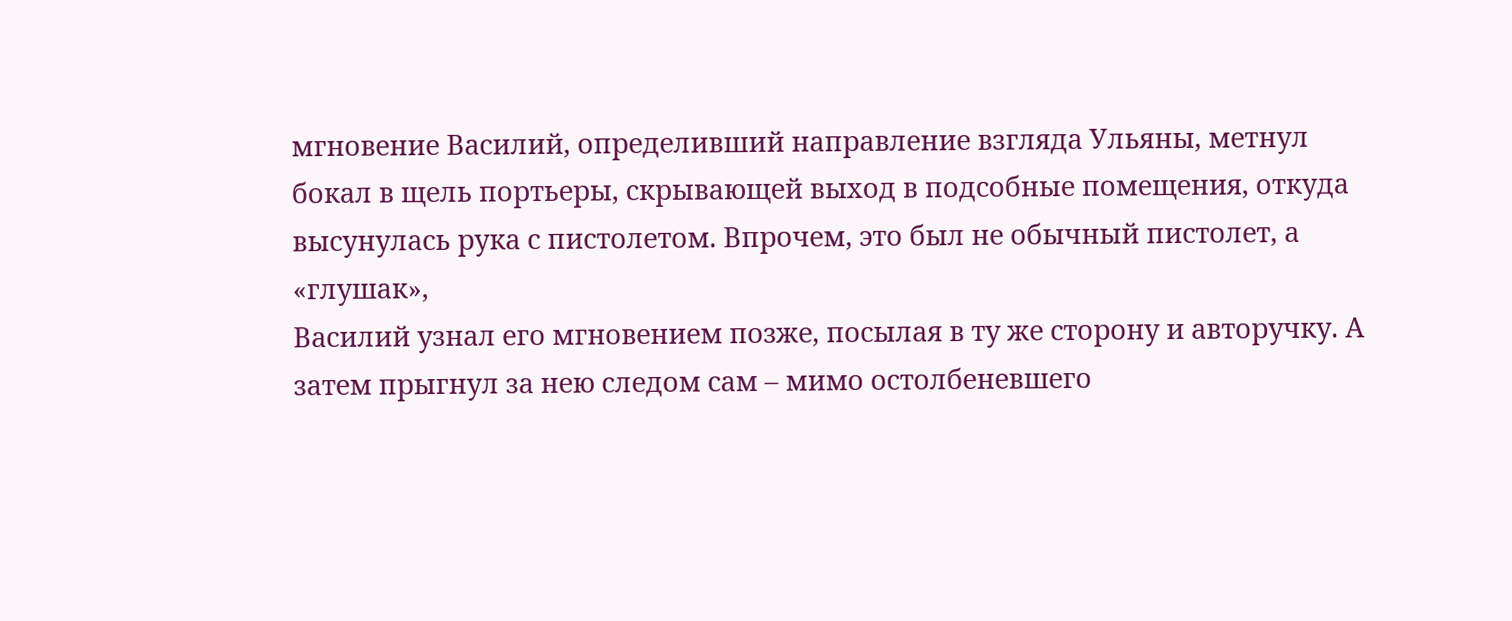мгновение Василий, определивший направление взгляда Ульяны, метнул
бокал в щель портьеры, скрывающей выход в подсобные помещения, откуда
высунулась рука с пистолетом. Впрочем, это был не обычный пистолет, а «глушак»,
Василий узнал его мгновением позже, посылая в ту же сторону и авторучку. А
затем прыгнул за нею следом сам – мимо остолбеневшего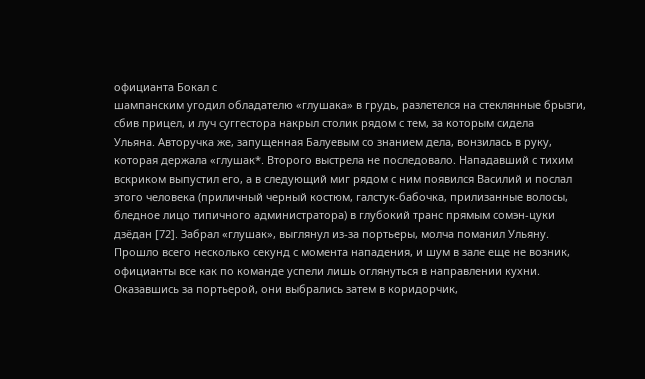официанта Бокал с
шампанским угодил обладателю «глушака» в грудь, разлетелся на стеклянные брызги,
сбив прицел, и луч суггестора накрыл столик рядом с тем, за которым сидела
Ульяна. Авторучка же, запущенная Балуевым со знанием дела, вонзилась в руку,
которая держала «глушак*. Второго выстрела не последовало. Нападавший с тихим
вскриком выпустил его, а в следующий миг рядом с ним появился Василий и послал
этого человека (приличный черный костюм, галстук-бабочка, прилизанные волосы,
бледное лицо типичного администратора) в глубокий транс прямым сомэн-цуки
дзёдан [72]. Забрал «глушак», выглянул из-за портьеры, молча поманил Ульяну.
Прошло всего несколько секунд с момента нападения, и шум в зале еще не возник,
официанты все как по команде успели лишь оглянуться в направлении кухни.
Оказавшись за портьерой, они выбрались затем в коридорчик,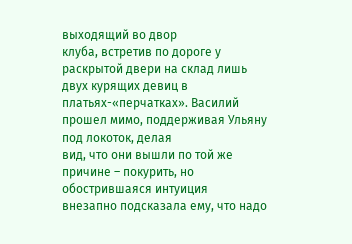выходящий во двор
клуба, встретив по дороге у раскрытой двери на склад лишь двух курящих девиц в
платьях-«перчатках». Василий прошел мимо, поддерживая Ульяну под локоток, делая
вид, что они вышли по той же причине – покурить, но обострившаяся интуиция
внезапно подсказала ему, что надо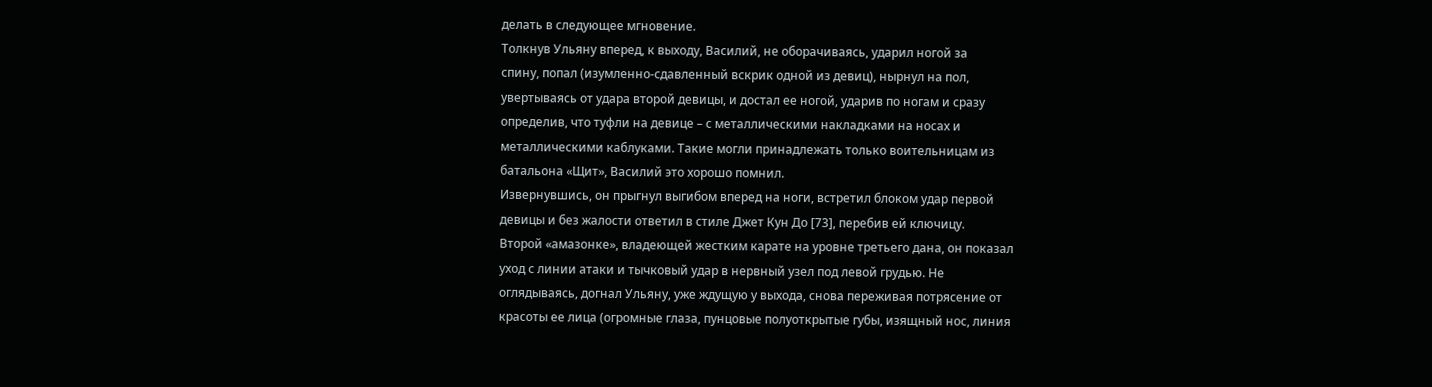делать в следующее мгновение.
Толкнув Ульяну вперед, к выходу, Василий, не оборачиваясь, ударил ногой за
спину, попал (изумленно-сдавленный вскрик одной из девиц), нырнул на пол,
увертываясь от удара второй девицы, и достал ее ногой, ударив по ногам и сразу
определив, что туфли на девице – с металлическими накладками на носах и
металлическими каблуками. Такие могли принадлежать только воительницам из
батальона «Щит», Василий это хорошо помнил.
Извернувшись, он прыгнул выгибом вперед на ноги, встретил блоком удар первой
девицы и без жалости ответил в стиле Джет Кун До [73], перебив ей ключицу.
Второй «амазонке», владеющей жестким карате на уровне третьего дана, он показал
уход с линии атаки и тычковый удар в нервный узел под левой грудью. Не
оглядываясь, догнал Ульяну, уже ждущую у выхода, снова переживая потрясение от
красоты ее лица (огромные глаза, пунцовые полуоткрытые губы, изящный нос, линия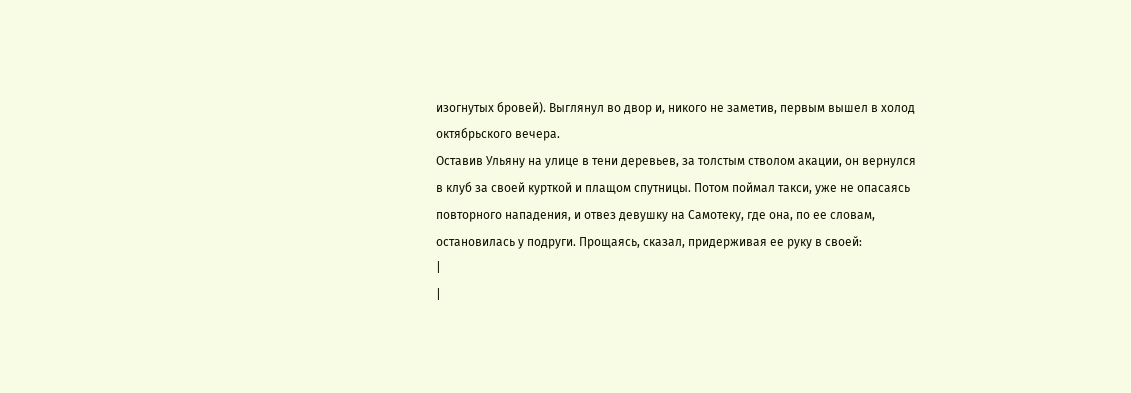изогнутых бровей). Выглянул во двор и, никого не заметив, первым вышел в холод
октябрьского вечера.
Оставив Ульяну на улице в тени деревьев, за толстым стволом акации, он вернулся
в клуб за своей курткой и плащом спутницы. Потом поймал такси, уже не опасаясь
повторного нападения, и отвез девушку на Самотеку, где она, по ее словам,
остановилась у подруги. Прощаясь, сказал, придерживая ее руку в своей:
|
|